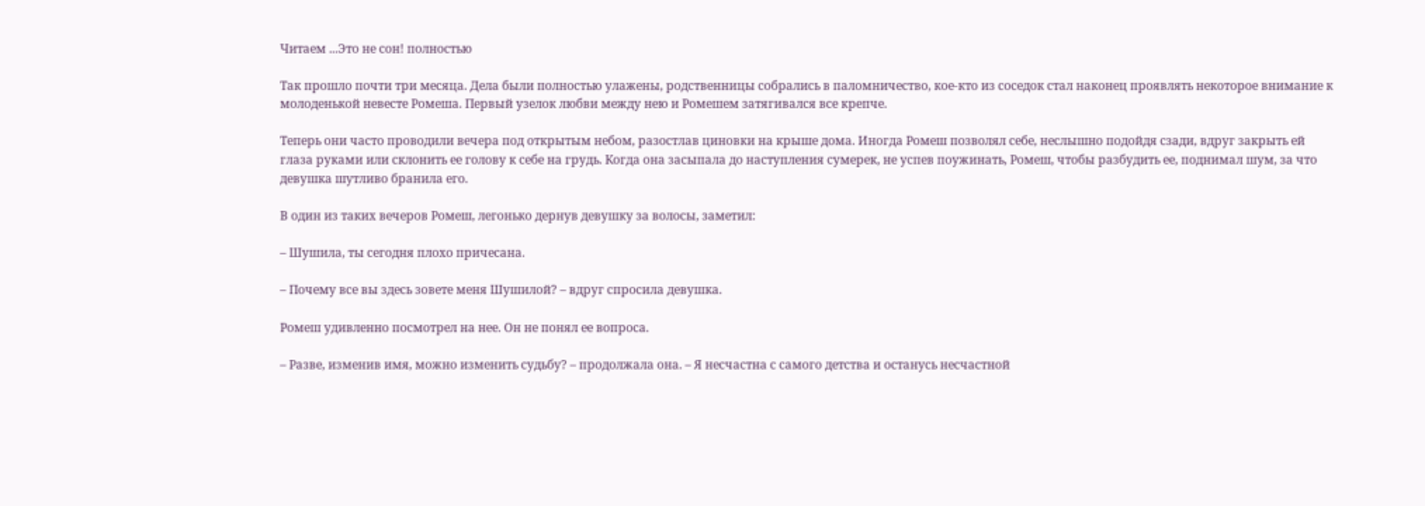Читаем ...Это не сон! полностью

Так прошло почти три месяца. Дела были полностью улажены, родственницы собрались в паломничество, кое-кто из соседок стал наконец проявлять некоторое внимание к молоденькой невесте Ромеша. Первый узелок любви между нею и Ромешем затягивался все крепче.

Теперь они часто проводили вечера под открытым небом, разостлав циновки на крыше дома. Иногда Ромеш позволял себе, неслышно подойдя сзади, вдруг закрыть ей глаза руками или склонить ее голову к себе на грудь. Когда она засыпала до наступления сумерек, не успев поужинать, Ромеш, чтобы разбудить ее, поднимал шум, за что девушка шутливо бранила его.

В один из таких вечеров Ромеш, легонько дернув девушку за волосы, заметил:

– Шушила, ты сегодня плохо причесана.

– Почему все вы здесь зовете меня Шушилой? – вдруг спросила девушка.

Ромеш удивленно посмотрел на нее. Он не понял ее вопроса.

– Разве, изменив имя, можно изменить судьбу? – продолжала она. – Я несчастна с самого детства и останусь несчастной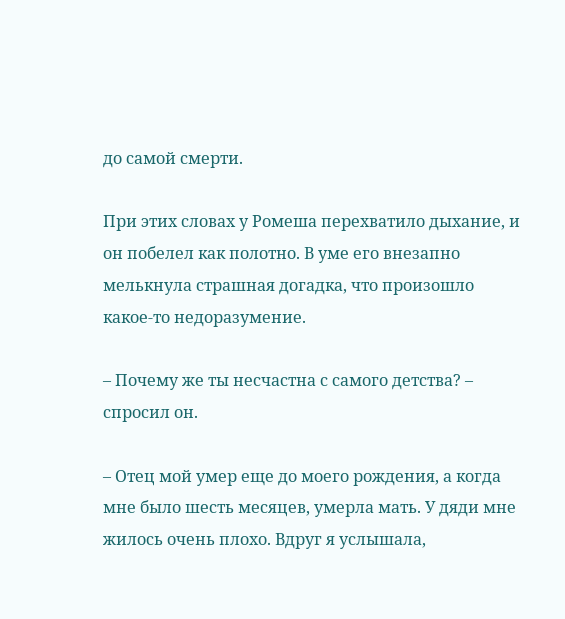до самой смерти.

При этих словах у Ромеша перехватило дыхание, и он побелел как полотно. В уме его внезапно мелькнула страшная догадка, что произошло какое-то недоразумение.

– Почему же ты несчастна с самого детства? – спросил он.

– Отец мой умер еще до моего рождения, а когда мне было шесть месяцев, умерла мать. У дяди мне жилось очень плохо. Вдруг я услышала,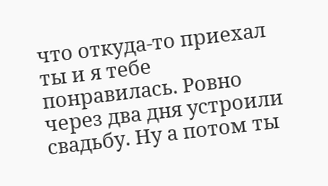что откуда-то приехал ты и я тебе понравилась. Ровно через два дня устроили свадьбу. Ну а потом ты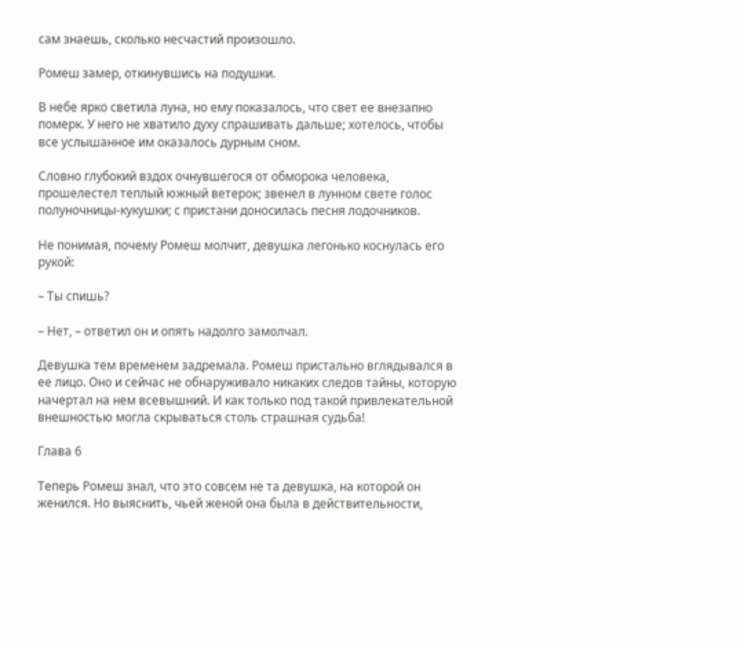сам знаешь, сколько несчастий произошло.

Ромеш замер, откинувшись на подушки.

В небе ярко светила луна, но ему показалось, что свет ее внезапно померк. У него не хватило духу спрашивать дальше; хотелось, чтобы все услышанное им оказалось дурным сном.

Словно глубокий вздох очнувшегося от обморока человека, прошелестел теплый южный ветерок; звенел в лунном свете голос полуночницы-кукушки; с пристани доносилась песня лодочников.

Не понимая, почему Ромеш молчит, девушка легонько коснулась его рукой:

– Ты спишь?

– Нет, – ответил он и опять надолго замолчал.

Девушка тем временем задремала. Ромеш пристально вглядывался в ее лицо. Оно и сейчас не обнаруживало никаких следов тайны, которую начертал на нем всевышний. И как только под такой привлекательной внешностью могла скрываться столь страшная судьба!

Глава 6

Теперь Ромеш знал, что это совсем не та девушка, на которой он женился. Но выяснить, чьей женой она была в действительности,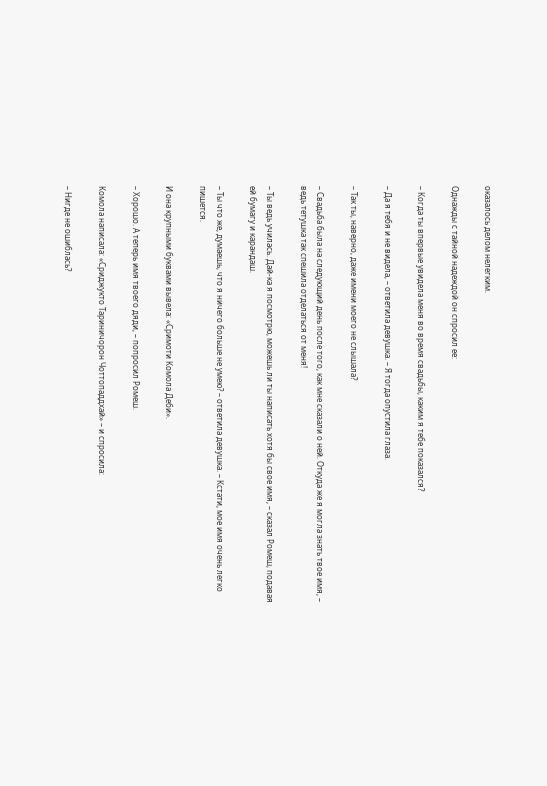оказалось делом нелегким.

Однажды с тайной надеждой он спросил ее:

– Когда ты впервые увидела меня во время свадьбы, каким я тебе показался?

– Да я тебя и не видела, – ответила девушка. – Я тогда опустила глаза.

– Так ты, наверно, даже имени моего не слышала?

– Свадьба была на следующий день после того, как мне сказали о ней. Откуда же я могла знать твое имя, – ведь тетушка так спешила отделаться от меня!

– Ты ведь училась. Дай-ка я посмотрю, можешь ли ты написать хотя бы свое имя, – сказал Ромеш, подавая ей бумагу и карандаш.

– Ты что же, думаешь, что я ничего больше не умею? – ответила девушка. – Кстати, мое имя очень легко пишется.

И она крупными буквами вывела: «Сримоти Комола Деби».

– Хорошо. А теперь имя твоего дяди, – попросил Ромеш.

Комола написала: «Сриджукто Тариничорон Чоттопаддхай» – и спросила:

– Нигде не ошиблась?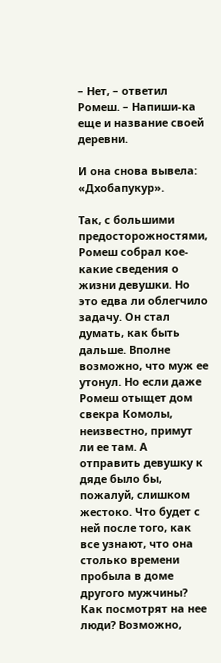– Нет, – ответил Ромеш. – Напиши-ка еще и название своей деревни.

И она снова вывела: «Дхобапукур».

Так, с большими предосторожностями, Ромеш собрал кое-какие сведения о жизни девушки. Но это едва ли облегчило задачу. Он стал думать, как быть дальше. Вполне возможно, что муж ее утонул. Но если даже Ромеш отыщет дом свекра Комолы, неизвестно, примут ли ее там. А отправить девушку к дяде было бы, пожалуй, слишком жестоко. Что будет с ней после того, как все узнают, что она столько времени пробыла в доме другого мужчины? Как посмотрят на нее люди? Возможно,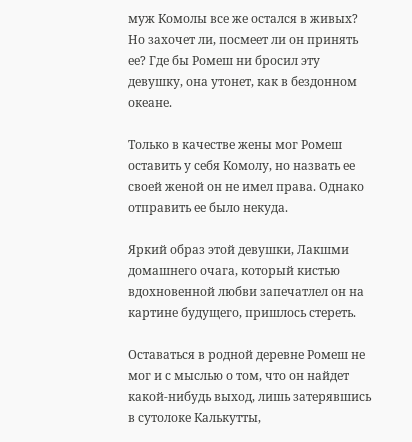муж Комолы все же остался в живых? Но захочет ли, посмеет ли он принять ее? Где бы Ромеш ни бросил эту девушку, она утонет, как в бездонном океане.

Только в качестве жены мог Ромеш оставить у себя Комолу, но назвать ее своей женой он не имел права. Однако отправить ее было некуда.

Яркий образ этой девушки, Лакшми домашнего очага, который кистью вдохновенной любви запечатлел он на картине будущего, пришлось стереть.

Оставаться в родной деревне Ромеш не мог и с мыслью о том, что он найдет какой-нибудь выход, лишь затерявшись в сутолоке Калькутты,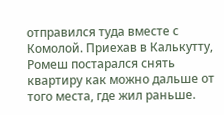отправился туда вместе с Комолой. Приехав в Калькутту, Ромеш постарался снять квартиру как можно дальше от того места, где жил раньше.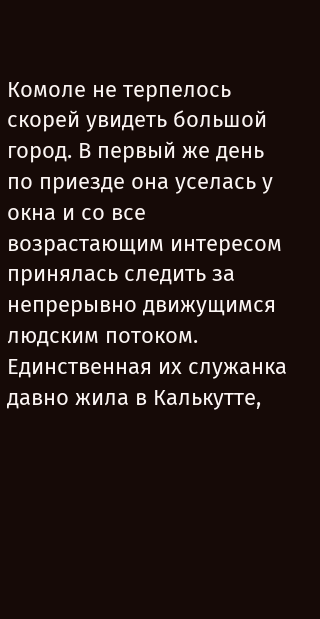Комоле не терпелось скорей увидеть большой город. В первый же день по приезде она уселась у окна и со все возрастающим интересом принялась следить за непрерывно движущимся людским потоком. Единственная их служанка давно жила в Калькутте,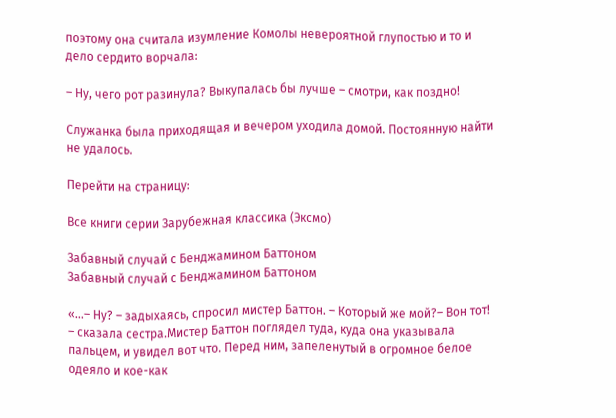поэтому она считала изумление Комолы невероятной глупостью и то и дело сердито ворчала:

– Ну, чего рот разинула? Выкупалась бы лучше – смотри, как поздно!

Служанка была приходящая и вечером уходила домой. Постоянную найти не удалось.

Перейти на страницу:

Все книги серии Зарубежная классика (Эксмо)

Забавный случай с Бенджамином Баттоном
Забавный случай с Бенджамином Баттоном

«...– Ну? – задыхаясь, спросил мистер Баттон. – Который же мой?– Вон тот! – сказала сестра.Мистер Баттон поглядел туда, куда она указывала пальцем, и увидел вот что. Перед ним, запеленутый в огромное белое одеяло и кое-как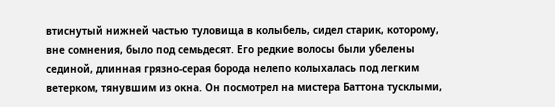втиснутый нижней частью туловища в колыбель, сидел старик, которому, вне сомнения, было под семьдесят. Его редкие волосы были убелены сединой, длинная грязно-серая борода нелепо колыхалась под легким ветерком, тянувшим из окна. Он посмотрел на мистера Баттона тусклыми,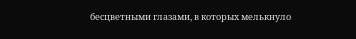бесцветными глазами, в которых мелькнуло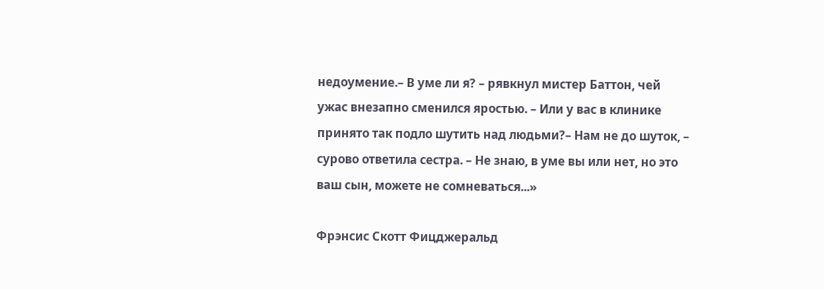недоумение.– В уме ли я? – рявкнул мистер Баттон, чей ужас внезапно сменился яростью. – Или у вас в клинике принято так подло шутить над людьми?– Нам не до шуток, – сурово ответила сестра. – Не знаю, в уме вы или нет, но это ваш сын, можете не сомневаться...»

Фрэнсис Скотт Фицджеральд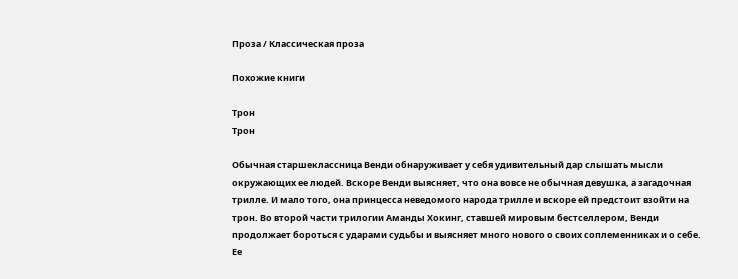Проза / Классическая проза

Похожие книги

Трон
Трон

Обычная старшеклассница Венди обнаруживает у себя удивительный дар слышать мысли окружающих ее людей. Вскоре Венди выясняет, что она вовсе не обычная девушка, а загадочная трилле. И мало того, она принцесса неведомого народа трилле и вскоре ей предстоит взойти на трон. Во второй части трилогии Аманды Хокинг, ставшей мировым бестселлером, Венди продолжает бороться с ударами судьбы и выясняет много нового о своих соплеменниках и о себе. Ее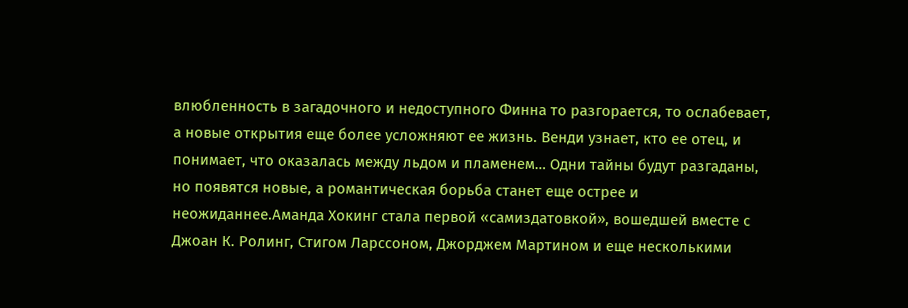влюбленность в загадочного и недоступного Финна то разгорается, то ослабевает, а новые открытия еще более усложняют ее жизнь. Венди узнает, кто ее отец, и понимает, что оказалась между льдом и пламенем… Одни тайны будут разгаданы, но появятся новые, а романтическая борьба станет еще острее и неожиданнее.Аманда Хокинг стала первой «самиздатовкой», вошедшей вместе с Джоан К. Ролинг, Стигом Ларссоном, Джорджем Мартином и еще несколькими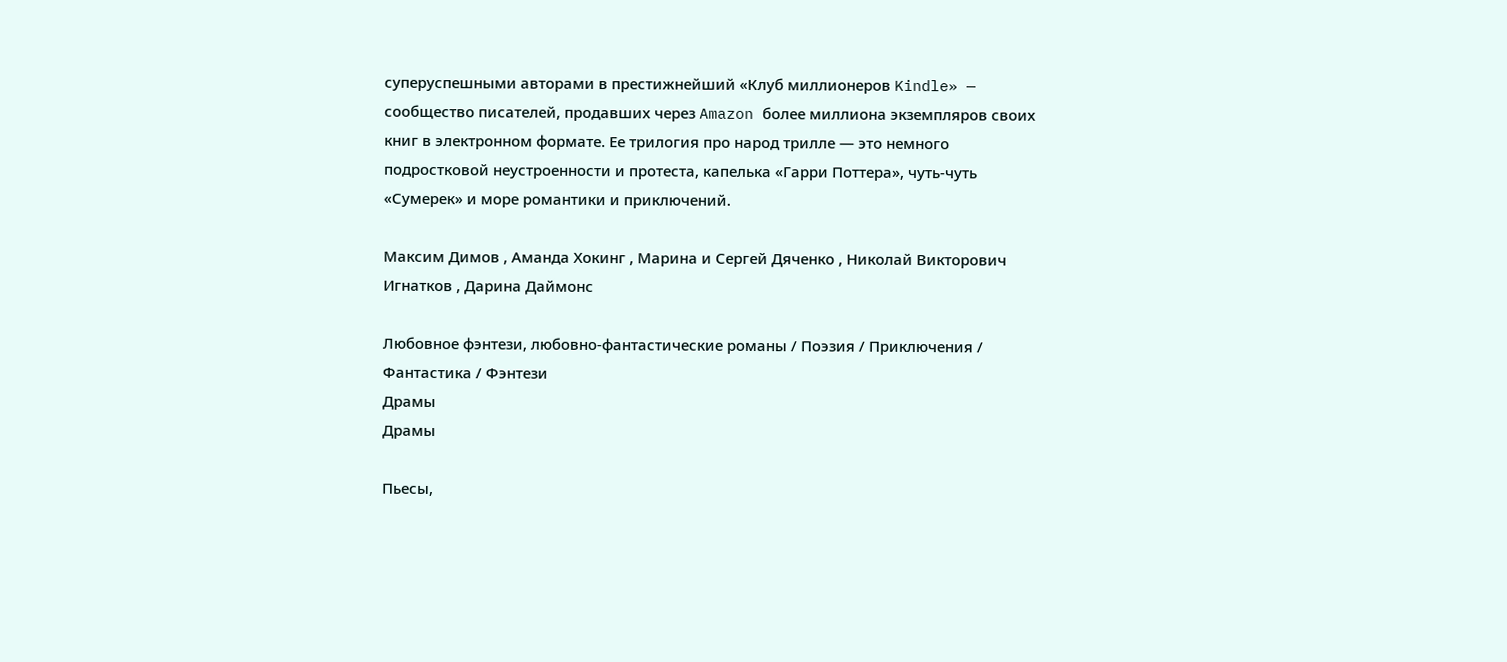суперуспешными авторами в престижнейший «Клуб миллионеров Kindle» — сообщество писателей, продавших через Amazon более миллиона экземпляров своих книг в электронном формате. Ее трилогия про народ трилле — это немного подростковой неустроенности и протеста, капелька «Гарри Поттера», чуть-чуть «Сумерек» и море романтики и приключений.

Максим Димов , Аманда Хокинг , Марина и Сергей Дяченко , Николай Викторович Игнатков , Дарина Даймонс

Любовное фэнтези, любовно-фантастические романы / Поэзия / Приключения / Фантастика / Фэнтези
Драмы
Драмы

Пьесы,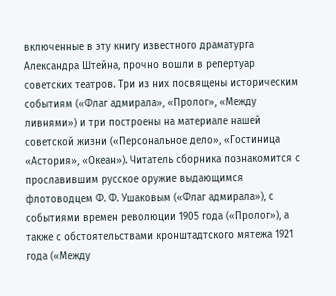включенные в эту книгу известного драматурга Александра Штейна, прочно вошли в репертуар советских театров. Три из них посвящены историческим событиям («Флаг адмирала», «Пролог», «Между ливнями») и три построены на материале нашей советской жизни («Персональное дело», «Гостиница «Астория», «Океан»). Читатель сборника познакомится с прославившим русское оружие выдающимся флотоводцем Ф. Ф. Ушаковым («Флаг адмирала»), с событиями времен революции 1905 года («Пролог»), а также с обстоятельствами кронштадтского мятежа 1921 года («Между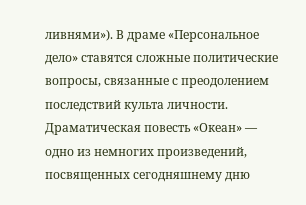ливнями»). В драме «Персональное дело» ставятся сложные политические вопросы, связанные с преодолением последствий культа личности. Драматическая повесть «Океан» — одно из немногих произведений, посвященных сегодняшнему дню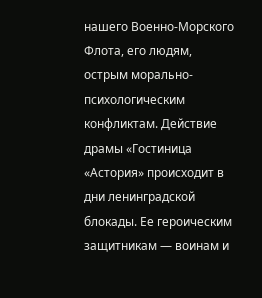нашего Военно-Морского Флота, его людям, острым морально-психологическим конфликтам. Действие драмы «Гостиница «Астория» происходит в дни ленинградской блокады. Ее героическим защитникам — воинам и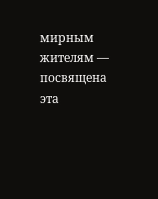мирным жителям — посвящена эта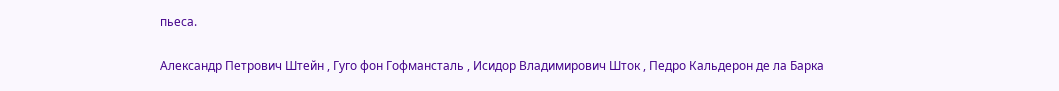пьеса.

Александр Петрович Штейн , Гуго фон Гофмансталь , Исидор Владимирович Шток , Педро Кальдерон де ла Барка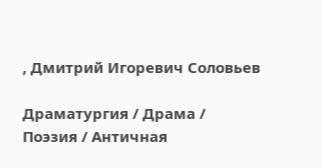, Дмитрий Игоревич Соловьев

Драматургия / Драма / Поэзия / Античная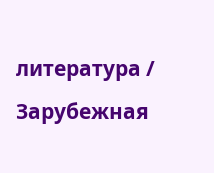литература / Зарубежная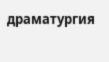драматургия